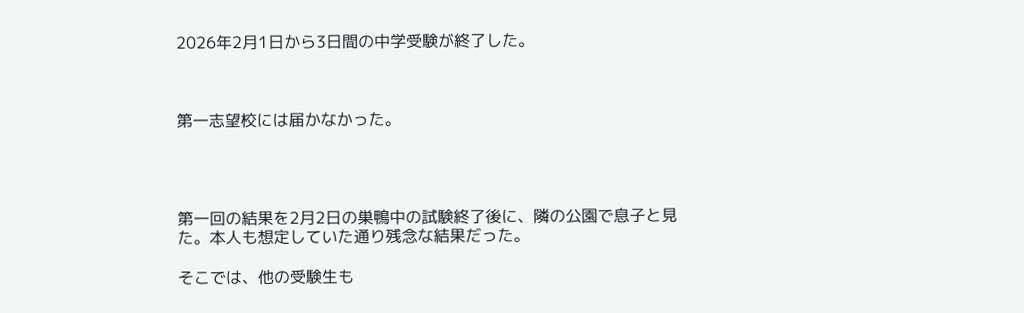2026年2月1日から3日間の中学受験が終了した。



第一志望校には届かなかった。




第一回の結果を2月2日の巣鴨中の試験終了後に、隣の公園で息子と見た。本人も想定していた通り残念な結果だった。

そこでは、他の受験生も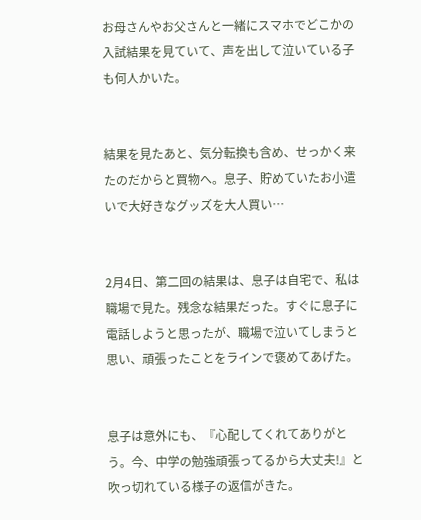お母さんやお父さんと一緒にスマホでどこかの入試結果を見ていて、声を出して泣いている子も何人かいた。


結果を見たあと、気分転換も含め、せっかく来たのだからと買物へ。息子、貯めていたお小遣いで大好きなグッズを大人買い…


2月4日、第二回の結果は、息子は自宅で、私は職場で見た。残念な結果だった。すぐに息子に電話しようと思ったが、職場で泣いてしまうと思い、頑張ったことをラインで褒めてあげた。


息子は意外にも、『心配してくれてありがとう。今、中学の勉強頑張ってるから大丈夫!』と吹っ切れている様子の返信がきた。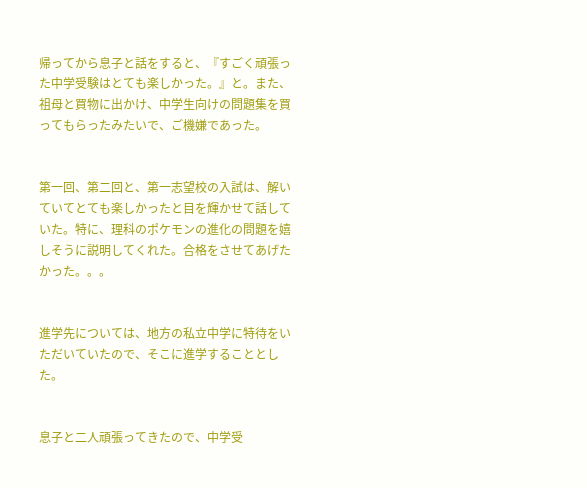帰ってから息子と話をすると、『すごく頑張った中学受験はとても楽しかった。』と。また、祖母と買物に出かけ、中学生向けの問題集を買ってもらったみたいで、ご機嫌であった。


第一回、第二回と、第一志望校の入試は、解いていてとても楽しかったと目を輝かせて話していた。特に、理科のポケモンの進化の問題を嬉しそうに説明してくれた。合格をさせてあげたかった。。。


進学先については、地方の私立中学に特待をいただいていたので、そこに進学することとした。


息子と二人頑張ってきたので、中学受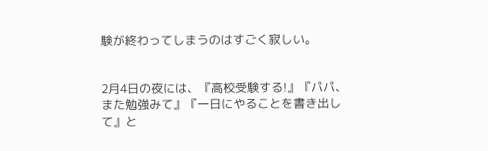験が終わってしまうのはすごく寂しい。


2月4日の夜には、『高校受験する!』『パパ、また勉強みて』『一日にやることを書き出して』と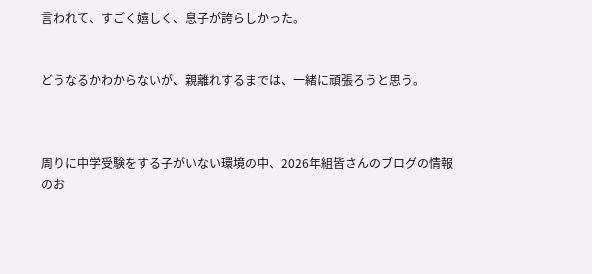言われて、すごく嬉しく、息子が誇らしかった。


どうなるかわからないが、親離れするまでは、一緒に頑張ろうと思う。



周りに中学受験をする子がいない環境の中、2026年組皆さんのブログの情報のお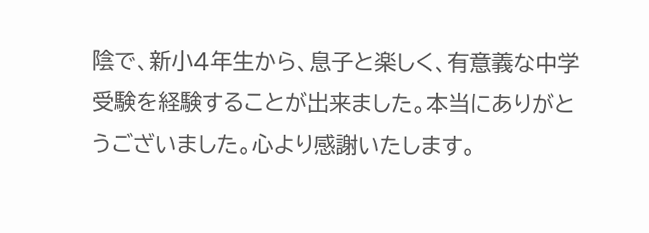陰で、新小4年生から、息子と楽しく、有意義な中学受験を経験することが出来ました。本当にありがとうございました。心より感謝いたします。